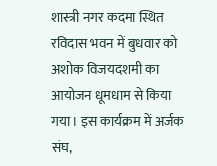शास्त्री नगर कदमा स्थित रविदास भवन में बुधवार को अशोक विजयदशमी का आयोजन धूमधाम से किया गया। इस कार्यक्रम में अर्जक संघ,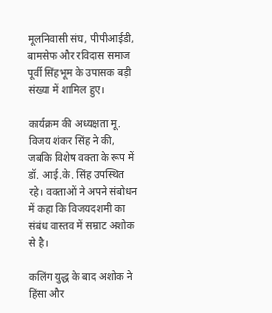मूलनिवासी संघ, पीपीआईडी, बामसेफ और रविदास समाज पूर्वी सिंहभूम के उपासक बड़ी संख्या में शामिल हुए।

कार्यक्रम की अध्यक्षता मू. विजय शंकर सिंह ने की, जबकि विशेष वक्ता के रूप में डॉ. आई.के. सिंह उपस्थित रहे। वक्ताओं ने अपने संबोधन में कहा कि विजयदशमी का संबंध वास्तव में सम्राट अशोक से है।

कलिंग युद्ध के बाद अशोक ने हिंसा और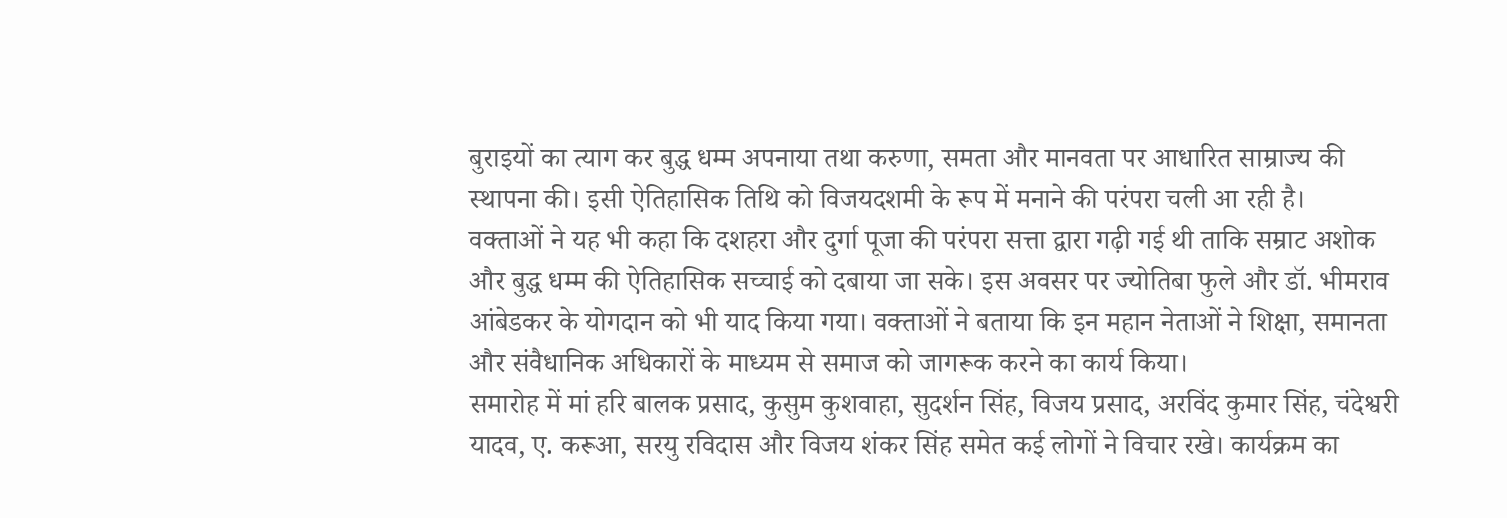बुराइयों का त्याग कर बुद्ध धम्म अपनाया तथा करुणा, समता और मानवता पर आधारित साम्राज्य की स्थापना की। इसी ऐतिहासिक तिथि को विजयदशमी के रूप में मनाने की परंपरा चली आ रही है।
वक्ताओं ने यह भी कहा कि दशहरा और दुर्गा पूजा की परंपरा सत्ता द्वारा गढ़ी गई थी ताकि सम्राट अशोक और बुद्ध धम्म की ऐतिहासिक सच्चाई को दबाया जा सके। इस अवसर पर ज्योतिबा फुले और डॉ. भीमराव आंबेडकर के योगदान को भी याद किया गया। वक्ताओं ने बताया कि इन महान नेताओं ने शिक्षा, समानता और संवैधानिक अधिकारों के माध्यम से समाज को जागरूक करने का कार्य किया।
समारोह में मां हरि बालक प्रसाद, कुसुम कुशवाहा, सुदर्शन सिंह, विजय प्रसाद, अरविंद कुमार सिंह, चंदेश्वरी यादव, ए. करूआ, सरयु रविदास और विजय शंकर सिंह समेत कई लोगों ने विचार रखे। कार्यक्रम का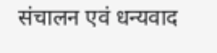संचालन एवं धन्यवाद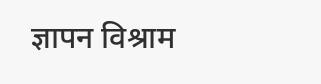ज्ञापन विश्राम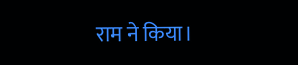राम ने किया।